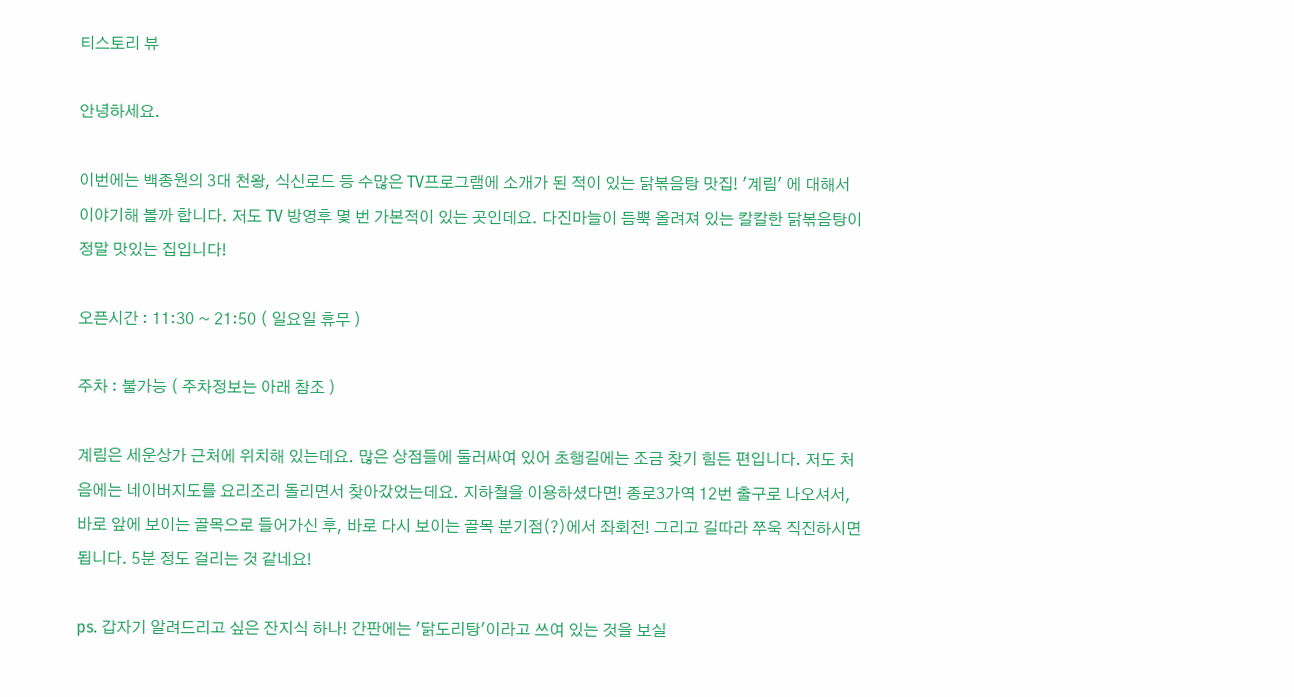티스토리 뷰

안녕하세요.

이번에는 백종원의 3대 천왕, 식신로드 등 수많은 TV프로그램에 소개가 된 적이 있는 닭볶음탕 맛집! '계림' 에 대해서 이야기해 볼까 합니다. 저도 TV 방영후 몇 번 가본적이 있는 곳인데요. 다진마늘이 듬뿍 올려져 있는 칼칼한 닭볶음탕이 정말 맛있는 집입니다!

오픈시간 : 11:30 ~ 21:50 ( 일요일 휴무 )

주차 : 불가능 ( 주차정보는 아래 참조 )

계림은 세운상가 근처에 위치해 있는데요. 많은 상점들에 둘러싸여 있어 초행길에는 조금 찾기 힘든 편입니다. 저도 처음에는 네이버지도를 요리조리 돌리면서 찾아갔었는데요. 지하철을 이용하셨다면! 종로3가역 12번 출구로 나오셔서, 바로 앞에 보이는 골목으로 들어가신 후, 바로 다시 보이는 골목 분기점(?)에서 좌회전! 그리고 길따라 쭈욱 직진하시면 됩니다. 5분 정도 걸리는 것 같네요!

ps. 갑자기 알려드리고 싶은 잔지식 하나! 간판에는 '닭도리탕'이라고 쓰여 있는 것을 보실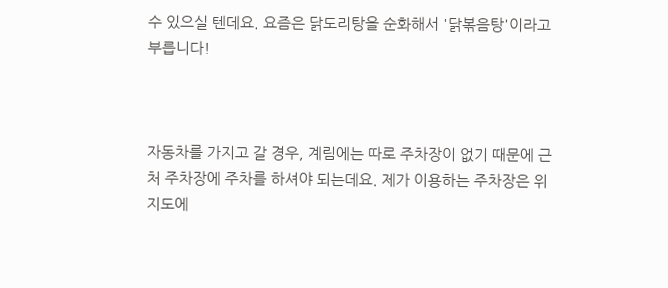수 있으실 텐데요. 요즘은 닭도리탕을 순화해서 '닭볶음탕'이라고 부릅니다!



자동차를 가지고 갈 경우, 계림에는 따로 주차장이 없기 때문에 근처 주차장에 주차를 하셔야 되는데요. 제가 이용하는 주차장은 위 지도에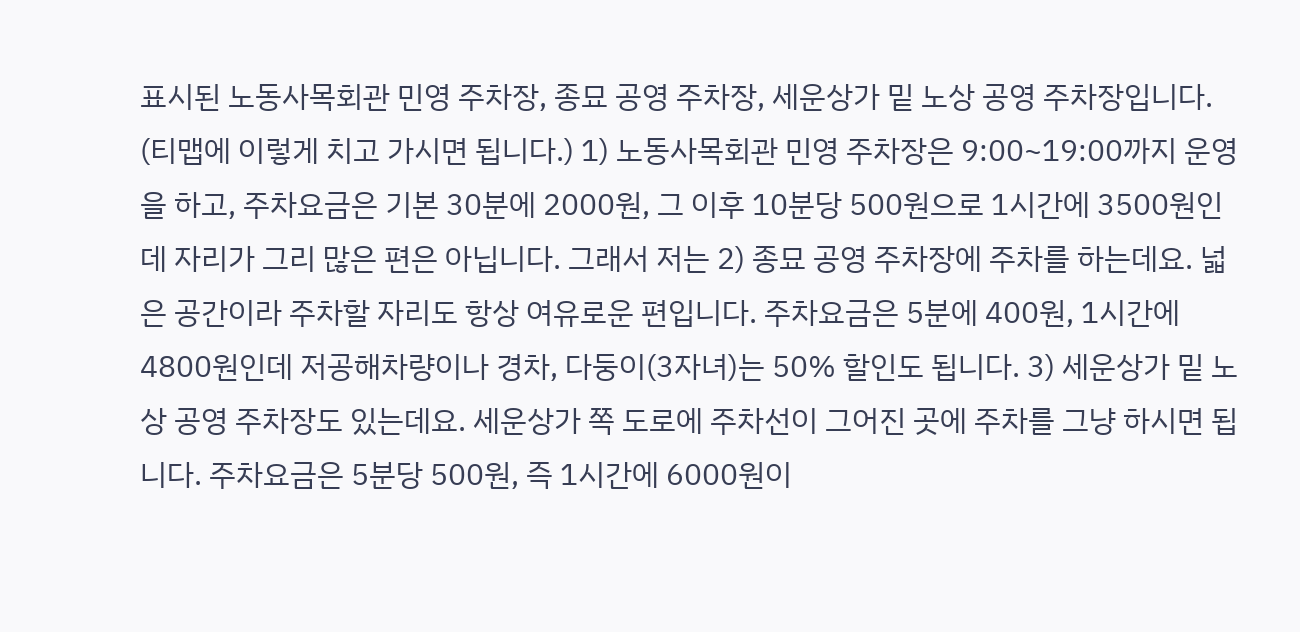표시된 노동사목회관 민영 주차장, 종묘 공영 주차장, 세운상가 밑 노상 공영 주차장입니다. (티맵에 이렇게 치고 가시면 됩니다.) 1) 노동사목회관 민영 주차장은 9:00~19:00까지 운영을 하고, 주차요금은 기본 30분에 2000원, 그 이후 10분당 500원으로 1시간에 3500원인데 자리가 그리 많은 편은 아닙니다. 그래서 저는 2) 종묘 공영 주차장에 주차를 하는데요. 넓은 공간이라 주차할 자리도 항상 여유로운 편입니다. 주차요금은 5분에 400원, 1시간에 4800원인데 저공해차량이나 경차, 다둥이(3자녀)는 50% 할인도 됩니다. 3) 세운상가 밑 노상 공영 주차장도 있는데요. 세운상가 쪽 도로에 주차선이 그어진 곳에 주차를 그냥 하시면 됩니다. 주차요금은 5분당 500원, 즉 1시간에 6000원이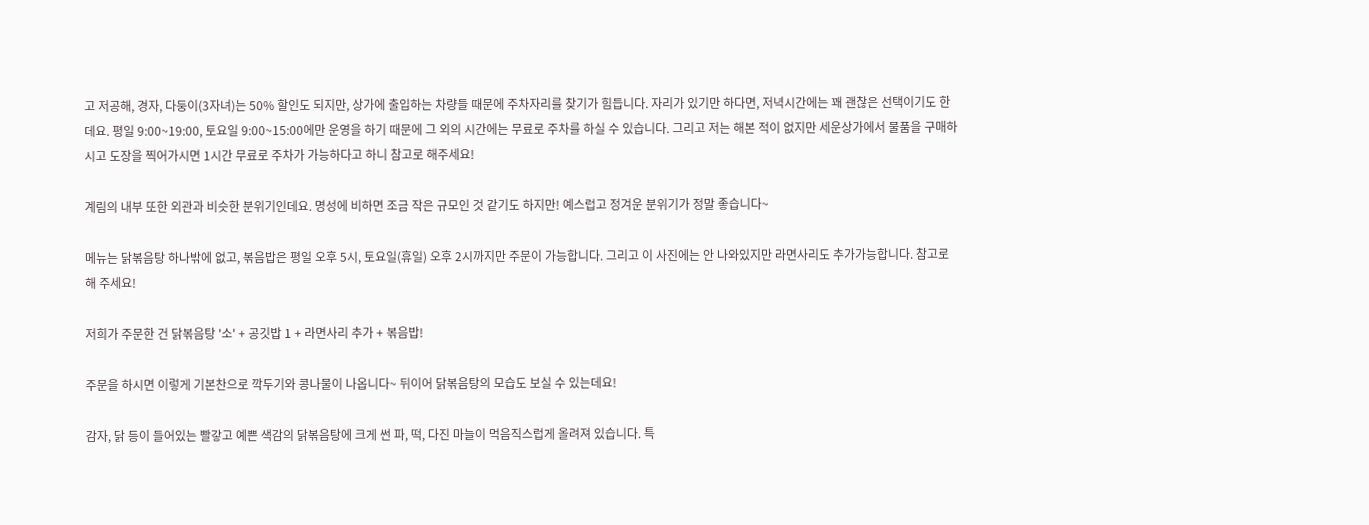고 저공해, 경자, 다둥이(3자녀)는 50% 할인도 되지만, 상가에 출입하는 차량들 때문에 주차자리를 찾기가 힘듭니다. 자리가 있기만 하다면, 저녁시간에는 꽤 괜찮은 선택이기도 한데요. 평일 9:00~19:00, 토요일 9:00~15:00에만 운영을 하기 때문에 그 외의 시간에는 무료로 주차를 하실 수 있습니다. 그리고 저는 해본 적이 없지만 세운상가에서 물품을 구매하시고 도장을 찍어가시면 1시간 무료로 주차가 가능하다고 하니 참고로 해주세요!

계림의 내부 또한 외관과 비슷한 분위기인데요. 명성에 비하면 조금 작은 규모인 것 같기도 하지만! 예스럽고 정겨운 분위기가 정말 좋습니다~

메뉴는 닭볶음탕 하나밖에 없고, 볶음밥은 평일 오후 5시, 토요일(휴일) 오후 2시까지만 주문이 가능합니다. 그리고 이 사진에는 안 나와있지만 라면사리도 추가가능합니다. 참고로 해 주세요!

저희가 주문한 건 닭볶음탕 '소' + 공깃밥 1 + 라면사리 추가 + 볶음밥!

주문을 하시면 이렇게 기본찬으로 깍두기와 콩나물이 나옵니다~ 뒤이어 닭볶음탕의 모습도 보실 수 있는데요!

감자, 닭 등이 들어있는 빨갛고 예쁜 색감의 닭볶음탕에 크게 썬 파, 떡, 다진 마늘이 먹음직스럽게 올려져 있습니다. 특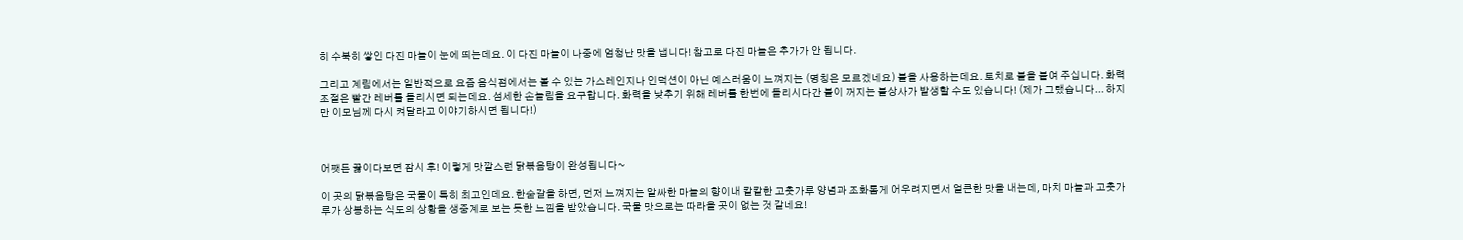히 수북히 쌓인 다진 마늘이 눈에 띄는데요. 이 다진 마늘이 나중에 엄청난 맛을 냅니다! 참고로 다진 마늘은 추가가 안 됩니다.

그리고 계림에서는 일반적으로 요즘 음식점에서는 볼 수 있는 가스레인지나 인덕션이 아닌 예스러움이 느껴지는 (명칭은 모르겠네요) 불을 사용하는데요. 토치로 불을 붙여 주십니다. 화력 조절은 빨간 레버를 돌리시면 되는데요. 섬세한 손놀림을 요구합니다. 화력을 낮추기 위해 레버를 한번에 돌리시다간 불이 꺼지는 불상사가 발생할 수도 있습니다! (제가 그랬습니다... 하지만 이모님께 다시 켜달라고 이야기하시면 됩니다!)



어쨋든 끓이다보면 잠시 후! 이렇게 맛깔스런 닭볶음탕이 완성됩니다~

이 곳의 닭볶음탕은 국물이 특히 최고인데요. 한숟갈을 하면, 먼저 느껴지는 알싸한 마늘의 향이내 칼칼한 고춧가루 양념과 조화롭게 어우려지면서 얼큰한 맛을 내는데, 마치 마늘과 고춧가루가 상봉하는 식도의 상황을 생중계로 보는 듯한 느낌을 받았습니다. 국물 맛으로는 따라올 곳이 없는 것 같네요!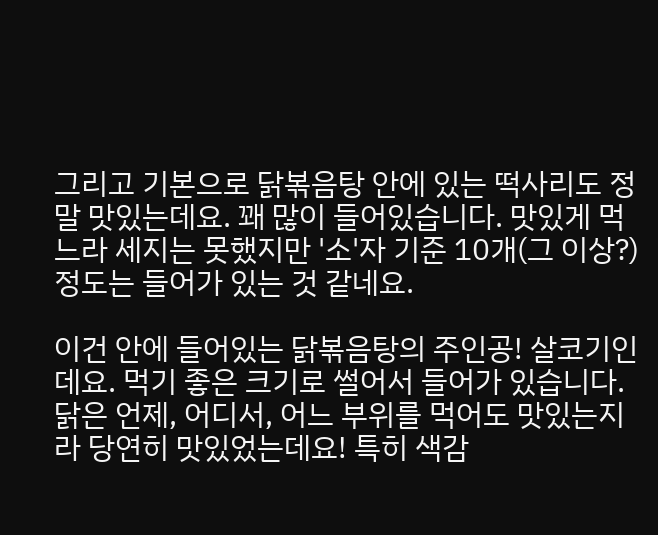그리고 기본으로 닭볶음탕 안에 있는 떡사리도 정말 맛있는데요. 꽤 많이 들어있습니다. 맛있게 먹느라 세지는 못했지만 '소'자 기준 10개(그 이상?) 정도는 들어가 있는 것 같네요.

이건 안에 들어있는 닭볶음탕의 주인공! 살코기인데요. 먹기 좋은 크기로 썰어서 들어가 있습니다. 닭은 언제, 어디서, 어느 부위를 먹어도 맛있는지라 당연히 맛있었는데요! 특히 색감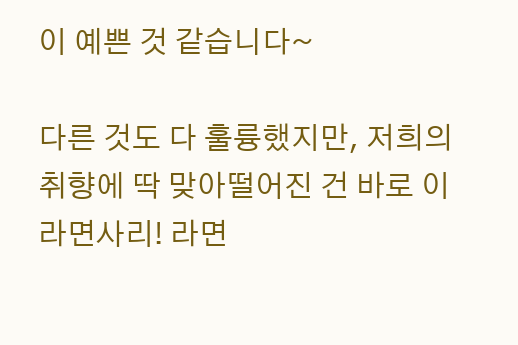이 예쁜 것 같습니다~

다른 것도 다 훌륭했지만, 저희의 취향에 딱 맞아떨어진 건 바로 이 라면사리! 라면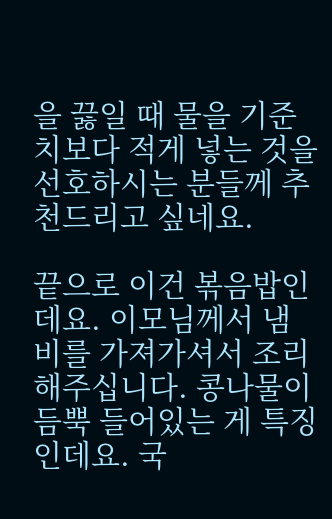을 끓일 때 물을 기준치보다 적게 넣는 것을 선호하시는 분들께 추천드리고 싶네요.

끝으로 이건 볶음밥인데요. 이모님께서 냄비를 가져가셔서 조리해주십니다. 콩나물이 듬뿍 들어있는 게 특징인데요. 국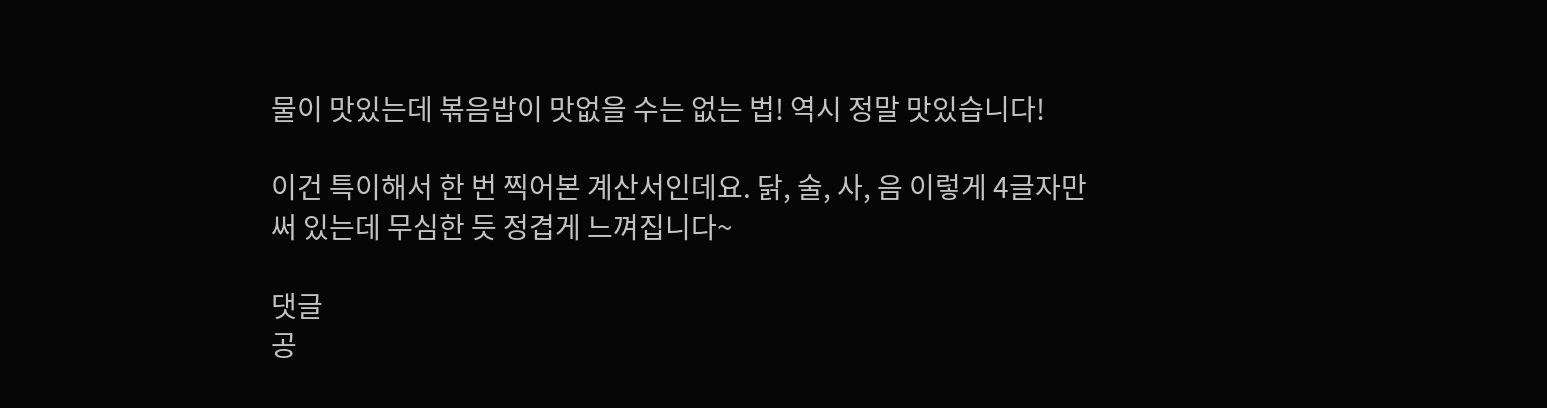물이 맛있는데 볶음밥이 맛없을 수는 없는 법! 역시 정말 맛있습니다!

이건 특이해서 한 번 찍어본 계산서인데요. 닭, 술, 사, 음 이렇게 4글자만 써 있는데 무심한 듯 정겹게 느껴집니다~

댓글
공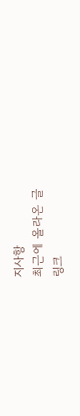지사항
최근에 올라온 글
링크